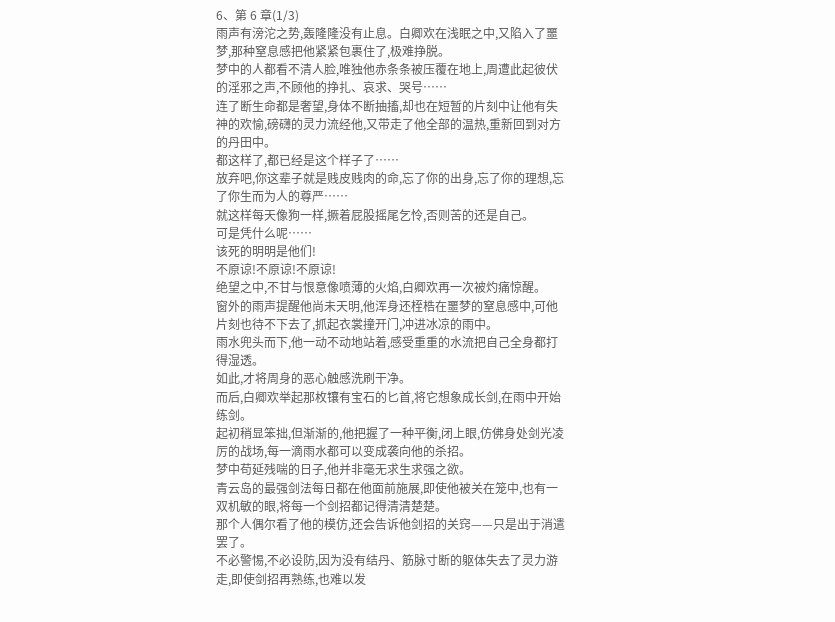6、第 6 章(1/3)
雨声有滂沱之势,轰隆隆没有止息。白卿欢在浅眠之中,又陷入了噩梦,那种窒息感把他紧紧包裹住了,极难挣脱。
梦中的人都看不清人脸,唯独他赤条条被压覆在地上,周遭此起彼伏的淫邪之声,不顾他的挣扎、哀求、哭号……
连了断生命都是奢望,身体不断抽搐,却也在短暂的片刻中让他有失神的欢愉,磅礴的灵力流经他,又带走了他全部的温热,重新回到对方的丹田中。
都这样了,都已经是这个样子了……
放弃吧,你这辈子就是贱皮贱肉的命,忘了你的出身,忘了你的理想,忘了你生而为人的尊严……
就这样每天像狗一样,撅着屁股摇尾乞怜,否则苦的还是自己。
可是凭什么呢……
该死的明明是他们!
不原谅!不原谅!不原谅!
绝望之中,不甘与恨意像喷薄的火焰,白卿欢再一次被灼痛惊醒。
窗外的雨声提醒他尚未天明,他浑身还桎梏在噩梦的窒息感中,可他片刻也待不下去了,抓起衣裳撞开门,冲进冰凉的雨中。
雨水兜头而下,他一动不动地站着,感受重重的水流把自己全身都打得湿透。
如此,才将周身的恶心触感洗刷干净。
而后,白卿欢举起那枚镶有宝石的匕首,将它想象成长剑,在雨中开始练剑。
起初稍显笨拙,但渐渐的,他把握了一种平衡,闭上眼,仿佛身处剑光凌厉的战场,每一滴雨水都可以变成袭向他的杀招。
梦中苟延残喘的日子,他并非毫无求生求强之欲。
青云岛的最强剑法每日都在他面前施展,即使他被关在笼中,也有一双机敏的眼,将每一个剑招都记得清清楚楚。
那个人偶尔看了他的模仿,还会告诉他剑招的关窍——只是出于消遣罢了。
不必警惕,不必设防,因为没有结丹、筋脉寸断的躯体失去了灵力游走,即使剑招再熟练,也难以发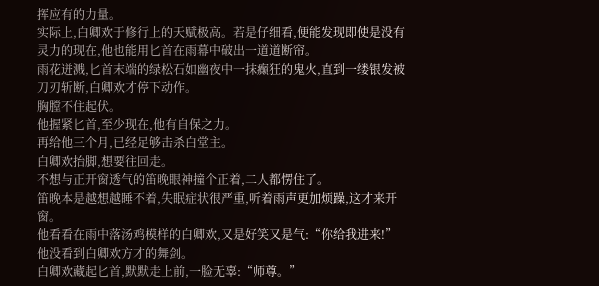挥应有的力量。
实际上,白卿欢于修行上的天赋极高。若是仔细看,便能发现即使是没有灵力的现在,他也能用匕首在雨幕中破出一道道断帘。
雨花迸溅,匕首末端的绿松石如幽夜中一抹癫狂的鬼火,直到一缕银发被刀刃斩断,白卿欢才停下动作。
胸膛不住起伏。
他握紧匕首,至少现在,他有自保之力。
再给他三个月,已经足够击杀白堂主。
白卿欢抬脚,想要往回走。
不想与正开窗透气的笛晚眼神撞个正着,二人都愣住了。
笛晚本是越想越睡不着,失眠症状很严重,听着雨声更加烦躁,这才来开窗。
他看看在雨中落汤鸡模样的白卿欢,又是好笑又是气:“你给我进来!”
他没看到白卿欢方才的舞剑。
白卿欢藏起匕首,默默走上前,一脸无辜:“师尊。”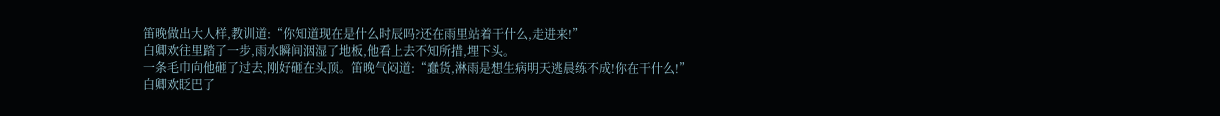笛晚做出大人样,教训道:“你知道现在是什么时辰吗?还在雨里站着干什么,走进来!”
白卿欢往里踏了一步,雨水瞬间洇湿了地板,他看上去不知所措,埋下头。
一条毛巾向他砸了过去,刚好砸在头顶。笛晚气闷道:“蠢货,淋雨是想生病明天逃晨练不成!你在干什么!”
白卿欢眨巴了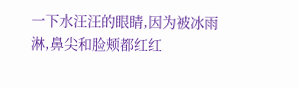一下水汪汪的眼睛,因为被冰雨淋,鼻尖和脸颊都红红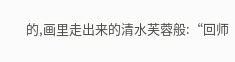的,画里走出来的清水芙蓉般:“回师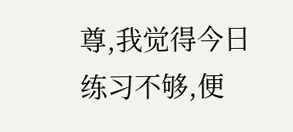尊,我觉得今日练习不够,便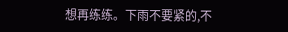想再练练。下雨不要紧的,不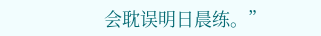会耽误明日晨练。”